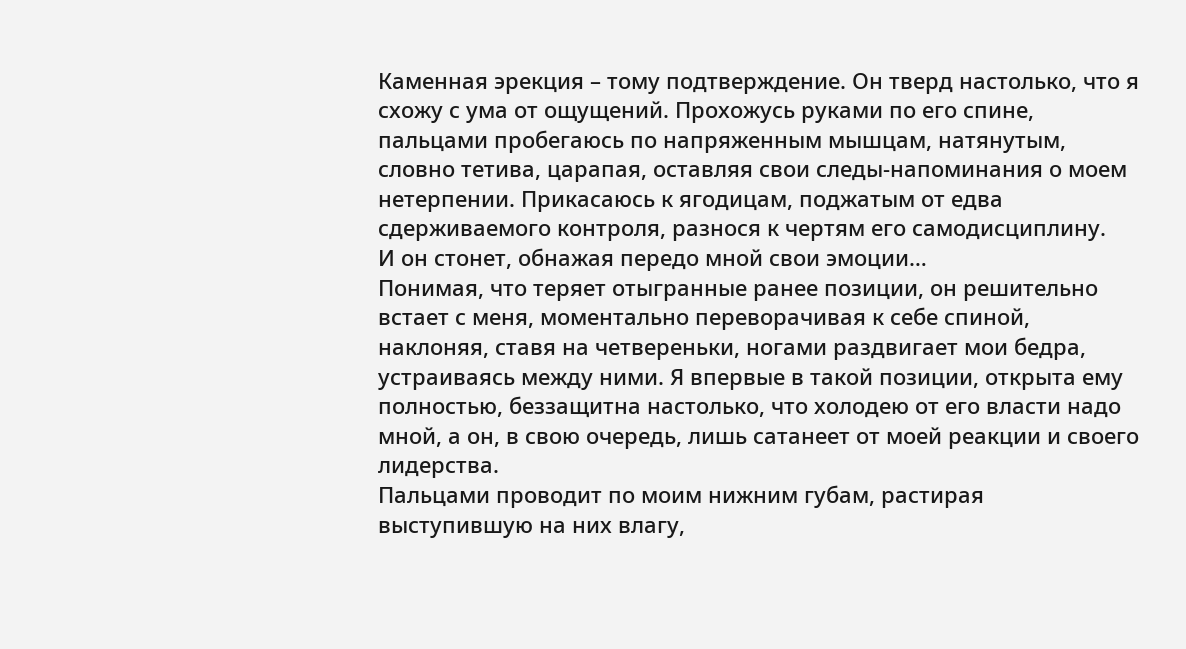Каменная эрекция – тому подтверждение. Он тверд настолько, что я схожу с ума от ощущений. Прохожусь руками по его спине, пальцами пробегаюсь по напряженным мышцам, натянутым, словно тетива, царапая, оставляя свои следы-напоминания о моем нетерпении. Прикасаюсь к ягодицам, поджатым от едва сдерживаемого контроля, разнося к чертям его самодисциплину.
И он стонет, обнажая передо мной свои эмоции…
Понимая, что теряет отыгранные ранее позиции, он решительно встает с меня, моментально переворачивая к себе спиной, наклоняя, ставя на четвереньки, ногами раздвигает мои бедра, устраиваясь между ними. Я впервые в такой позиции, открыта ему полностью, беззащитна настолько, что холодею от его власти надо мной, а он, в свою очередь, лишь сатанеет от моей реакции и своего лидерства.
Пальцами проводит по моим нижним губам, растирая выступившую на них влагу,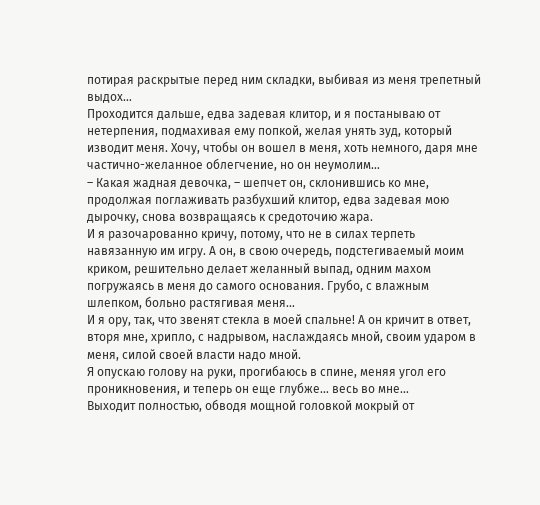потирая раскрытые перед ним складки, выбивая из меня трепетный выдох…
Проходится дальше, едва задевая клитор, и я постанываю от нетерпения, подмахивая ему попкой, желая унять зуд, который изводит меня. Хочу, чтобы он вошел в меня, хоть немного, даря мне частично-желанное облегчение, но он неумолим…
– Какая жадная девочка, – шепчет он, склонившись ко мне, продолжая поглаживать разбухший клитор, едва задевая мою дырочку, снова возвращаясь к средоточию жара.
И я разочарованно кричу, потому, что не в силах терпеть навязанную им игру. А он, в свою очередь, подстегиваемый моим криком, решительно делает желанный выпад, одним махом погружаясь в меня до самого основания. Грубо, с влажным шлепком, больно растягивая меня…
И я ору, так, что звенят стекла в моей спальне! А он кричит в ответ, вторя мне, хрипло, с надрывом, наслаждаясь мной, своим ударом в меня, силой своей власти надо мной.
Я опускаю голову на руки, прогибаюсь в спине, меняя угол его проникновения, и теперь он еще глубже… весь во мне…
Выходит полностью, обводя мощной головкой мокрый от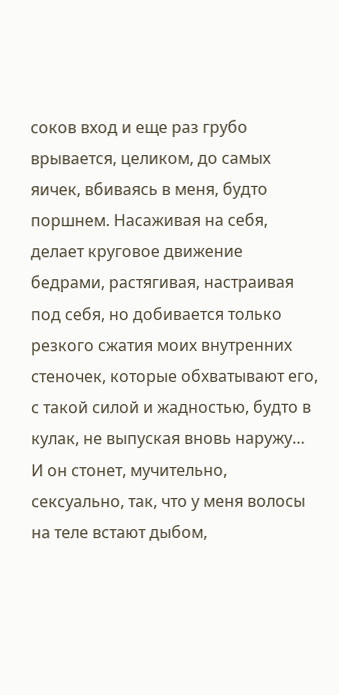соков вход и еще раз грубо врывается, целиком, до самых яичек, вбиваясь в меня, будто поршнем. Насаживая на себя, делает круговое движение бедрами, растягивая, настраивая под себя, но добивается только резкого сжатия моих внутренних стеночек, которые обхватывают его, с такой силой и жадностью, будто в кулак, не выпуская вновь наружу…
И он стонет, мучительно, сексуально, так, что у меня волосы на теле встают дыбом,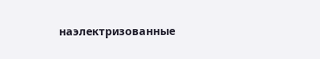наэлектризованные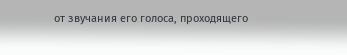от звучания его голоса, проходящего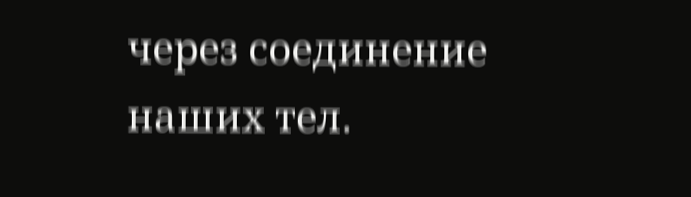через соединение наших тел.